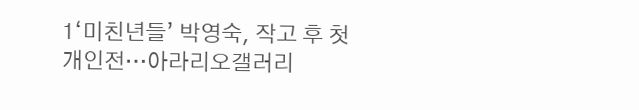1‘미친년들’ 박영숙, 작고 후 첫 개인전…아라리오갤러리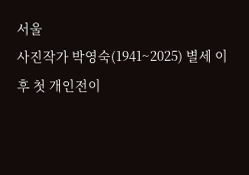서울
사진작가 박영숙(1941~2025) 별세 이후 첫 개인전이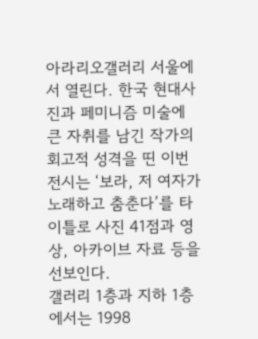아라리오갤러리 서울에서 열린다. 한국 현대사진과 페미니즘 미술에 큰 자취를 남긴 작가의 회고적 성격을 띤 이번 전시는 ‘보라, 저 여자가 노래하고 춤춘다’를 타이틀로 사진 41점과 영상, 아카이브 자료 등을 선보인다.
갤러리 1층과 지하 1층에서는 1998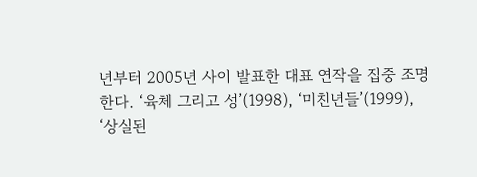년부터 2005년 사이 발표한 대표 연작을 집중 조명한다. ‘육체 그리고 성’(1998), ‘미친년들’(1999), ‘상실된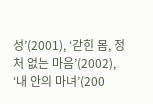성’(2001), ‘갇힌 몸, 정처 없는 마음’(2002), ‘내 안의 마녀’(200